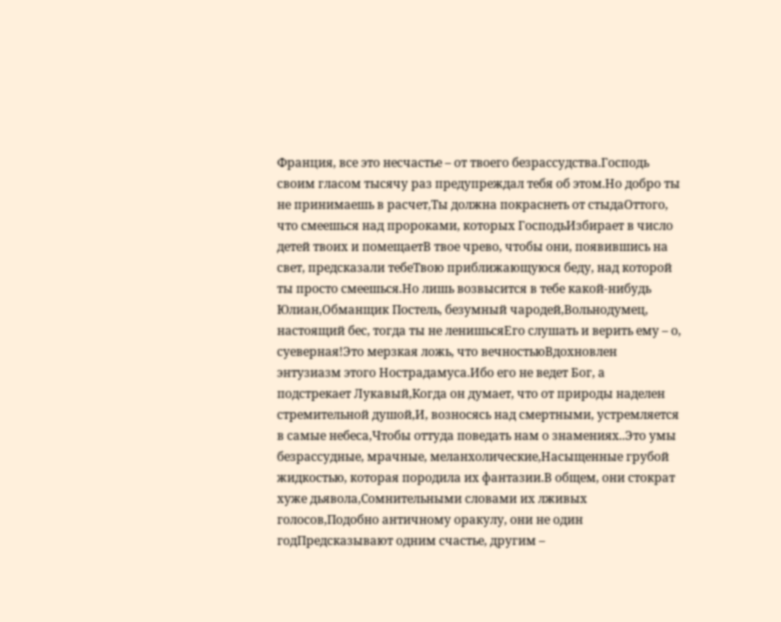Франция, все это несчастье – от твоего безрассудства.Господь своим гласом тысячу раз предупреждал тебя об этом.Но добро ты не принимаешь в расчет,Ты должна покраснеть от стыдаОттого, что смеешься над пророками, которых ГосподьИзбирает в число детей твоих и помещаетВ твое чрево, чтобы они, появившись на свет, предсказали тебеТвою приближающуюся беду, над которой ты просто смеешься.Но лишь возвысится в тебе какой-нибудь Юлиан,Обманщик Постель, безумный чародей,Вольнодумец, настоящий бес, тогда ты не ленишьсяЕго слушать и верить ему – о, суеверная!Это мерзкая ложь, что вечностьюВдохновлен энтузиазм этого Нострадамуса.Ибо его не ведет Бог, а подстрекает Лукавый,Когда он думает, что от природы наделен стремительной душой,И, возносясь над смертными, устремляется в самые небеса,Чтобы оттуда поведать нам о знамениях..Это умы безрассудные, мрачные, меланхолические,Насыщенные грубой жидкостью, которая породила их фантазии.В общем, они стократ хуже дьявола,Сомнительными словами их лживых голосов,Подобно античному оракулу, они не один годПредсказывают одним счастье, другим –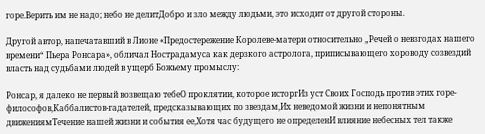горе.Верить им не надо; небо не делитДобро и зло между людьми, это исходит от другой стороны.

Другой автор, напечатавший в Лионе «Предостережение Королеве-матери относительно „Речей о невзгодах нашего времени“ Пьера Ронсара», обличал Нострадамуса как дерзкого астролога, приписывающего хороводу созвездий власть над судьбами людей в ущерб Божьему промыслу:

Ронсар, я далеко не первый возвещаю тебеО проклятии, которое исторгИз уст Своих Господь против этих горе-философов,Каббалистов-гадателей, предсказывающих по звездам,Их неведомой жизни и непонятным движениямТечение нашей жизни и события ее,Хотя час будущего не определенИ влияние небесных тел также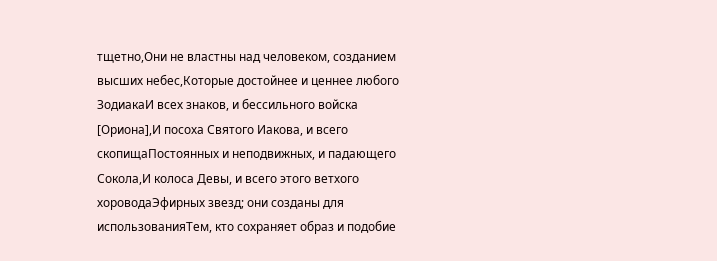тщетно,Они не властны над человеком, созданием высших небес,Которые достойнее и ценнее любого ЗодиакаИ всех знаков, и бессильного войска [Ориона],И посоха Святого Иакова, и всего скопищаПостоянных и неподвижных, и падающего Сокола,И колоса Девы, и всего этого ветхого хороводаЭфирных звезд; они созданы для использованияТем, кто сохраняет образ и подобие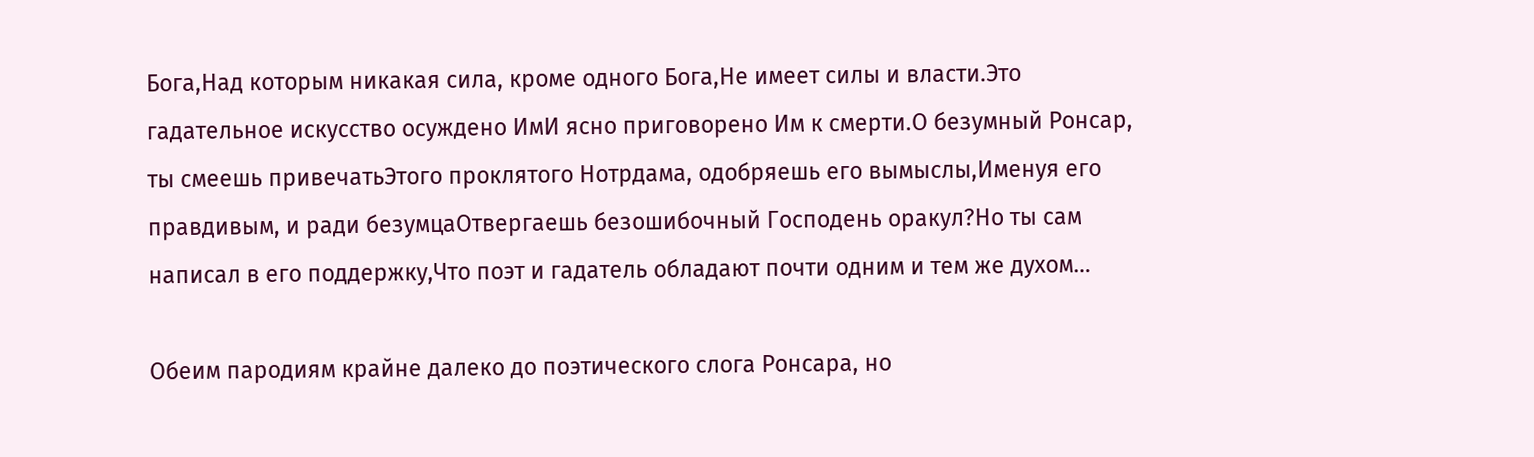Бога,Над которым никакая сила, кроме одного Бога,Не имеет силы и власти.Это гадательное искусство осуждено ИмИ ясно приговорено Им к смерти.О безумный Ронсар, ты смеешь привечатьЭтого проклятого Нотрдама, одобряешь его вымыслы,Именуя его правдивым, и ради безумцаОтвергаешь безошибочный Господень оракул?Но ты сам написал в его поддержку,Что поэт и гадатель обладают почти одним и тем же духом…

Обеим пародиям крайне далеко до поэтического слога Ронсара, но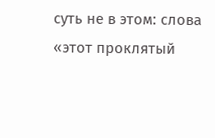суть не в этом: слова «этот проклятый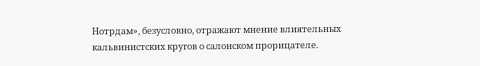Нотрдам», безусловно, отражают мнение влиятельных кальвинистских кругов о салонском прорицателе.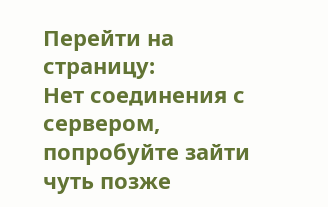Перейти на страницу:
Нет соединения с сервером, попробуйте зайти чуть позже